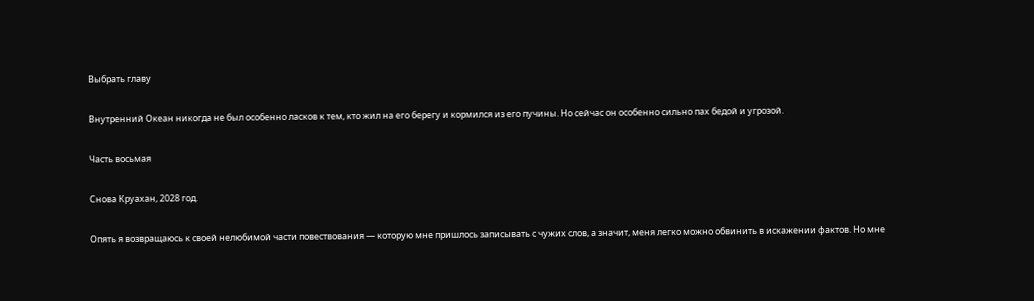Выбрать главу

Внутренний Океан никогда не был особенно ласков к тем, кто жил на его берегу и кормился из его пучины. Но сейчас он особенно сильно пах бедой и угрозой.

Часть восьмая

Снова Круахан, 2028 год.

Опять я возвращаюсь к своей нелюбимой части повествования — которую мне пришлось записывать с чужих слов, а значит, меня легко можно обвинить в искажении фактов. Но мне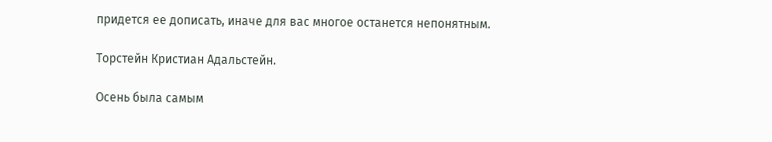придется ее дописать, иначе для вас многое останется непонятным.

Торстейн Кристиан Адальстейн.

Осень была самым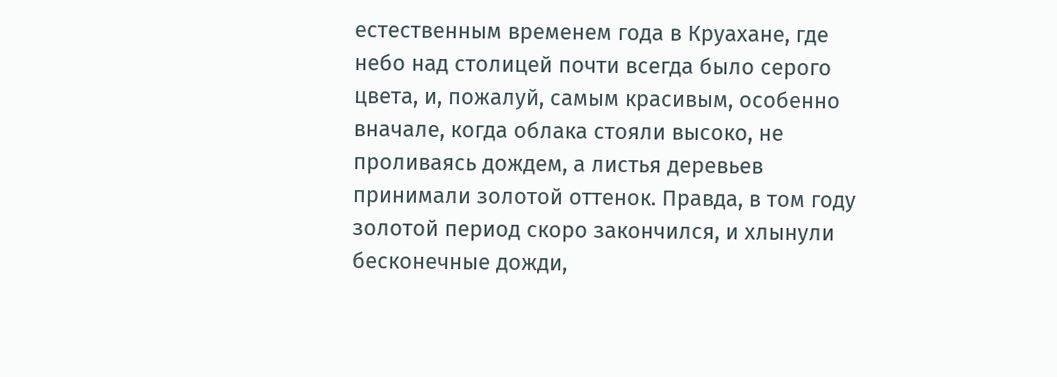естественным временем года в Круахане, где небо над столицей почти всегда было серого цвета, и, пожалуй, самым красивым, особенно вначале, когда облака стояли высоко, не проливаясь дождем, а листья деревьев принимали золотой оттенок. Правда, в том году золотой период скоро закончился, и хлынули бесконечные дожди,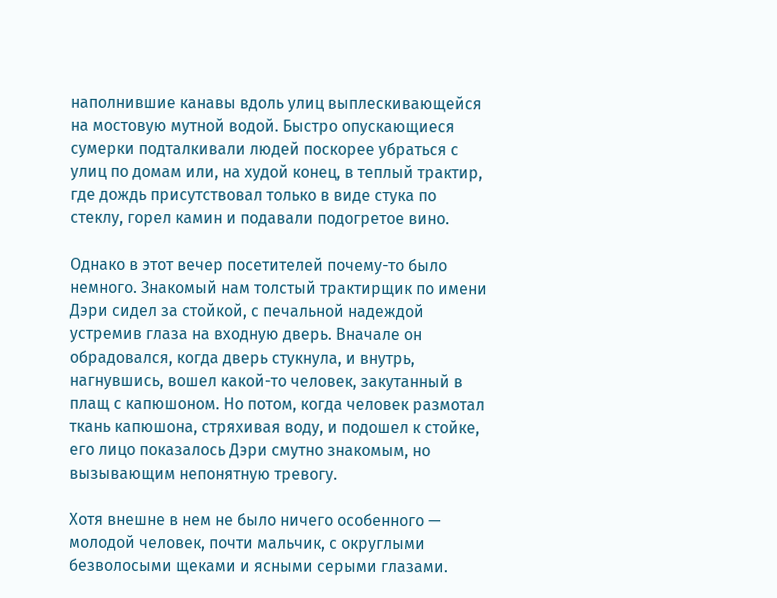наполнившие канавы вдоль улиц выплескивающейся на мостовую мутной водой. Быстро опускающиеся сумерки подталкивали людей поскорее убраться с улиц по домам или, на худой конец, в теплый трактир, где дождь присутствовал только в виде стука по стеклу, горел камин и подавали подогретое вино.

Однако в этот вечер посетителей почему-то было немного. Знакомый нам толстый трактирщик по имени Дэри сидел за стойкой, с печальной надеждой устремив глаза на входную дверь. Вначале он обрадовался, когда дверь стукнула, и внутрь, нагнувшись, вошел какой-то человек, закутанный в плащ с капюшоном. Но потом, когда человек размотал ткань капюшона, стряхивая воду, и подошел к стойке, его лицо показалось Дэри смутно знакомым, но вызывающим непонятную тревогу.

Хотя внешне в нем не было ничего особенного — молодой человек, почти мальчик, с округлыми безволосыми щеками и ясными серыми глазами.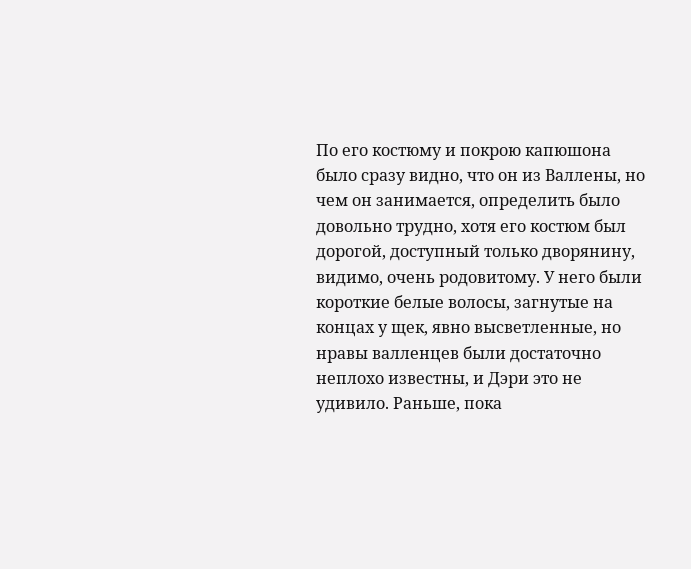По его костюму и покрою капюшона было сразу видно, что он из Валлены, но чем он занимается, определить было довольно трудно, хотя его костюм был дорогой, доступный только дворянину, видимо, очень родовитому. У него были короткие белые волосы, загнутые на концах у щек, явно высветленные, но нравы валленцев были достаточно неплохо известны, и Дэри это не удивило. Раньше, пока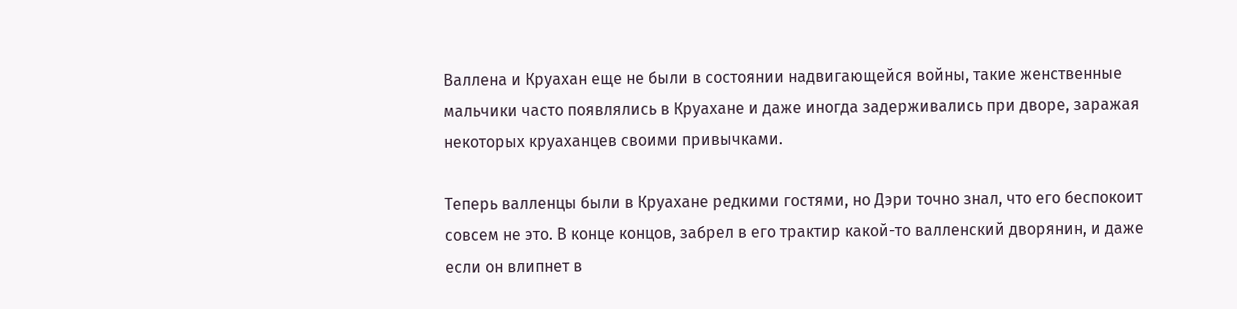Валлена и Круахан еще не были в состоянии надвигающейся войны, такие женственные мальчики часто появлялись в Круахане и даже иногда задерживались при дворе, заражая некоторых круаханцев своими привычками.

Теперь валленцы были в Круахане редкими гостями, но Дэри точно знал, что его беспокоит совсем не это. В конце концов, забрел в его трактир какой-то валленский дворянин, и даже если он влипнет в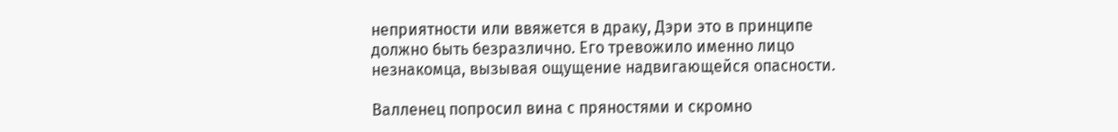неприятности или ввяжется в драку, Дэри это в принципе должно быть безразлично. Его тревожило именно лицо незнакомца, вызывая ощущение надвигающейся опасности.

Валленец попросил вина с пряностями и скромно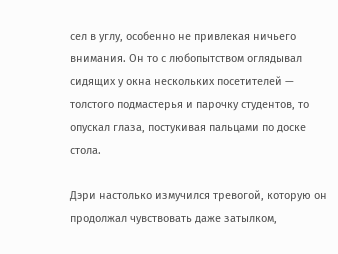сел в углу, особенно не привлекая ничьего внимания. Он то с любопытством оглядывал сидящих у окна нескольких посетителей — толстого подмастерья и парочку студентов, то опускал глаза, постукивая пальцами по доске стола.

Дэри настолько измучился тревогой, которую он продолжал чувствовать даже затылком,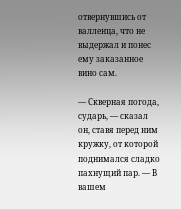отвернувшись от валленца, что не выдержал и понес ему заказанное вино сам.

— Скверная погода, сударь, — сказал он, ставя перед ним кружку, от которой поднимался сладко пахнущий пар. — В вашем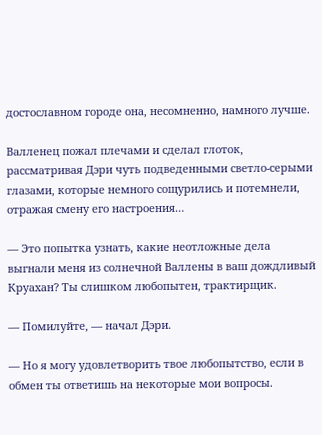достославном городе она, несомненно, намного лучше.

Валленец пожал плечами и сделал глоток, рассматривая Дэри чуть подведенными светло-серыми глазами, которые немного сощурились и потемнели, отражая смену его настроения…

— Это попытка узнать, какие неотложные дела выгнали меня из солнечной Валлены в ваш дождливый Круахан? Ты слишком любопытен, трактирщик.

— Помилуйте, — начал Дэри.

— Но я могу удовлетворить твое любопытство, если в обмен ты ответишь на некоторые мои вопросы.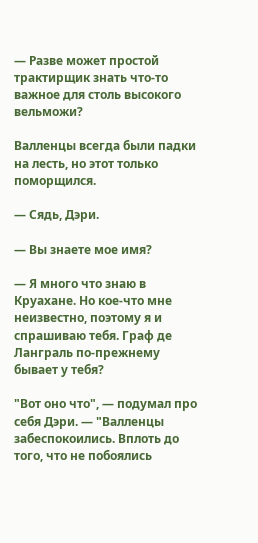— Разве может простой трактирщик знать что-то важное для столь высокого вельможи?

Валленцы всегда были падки на лесть, но этот только поморщился.

— Сядь, Дэри.

— Вы знаете мое имя?

— Я много что знаю в Круахане. Но кое-что мне неизвестно, поэтому я и спрашиваю тебя. Граф де Ланграль по-прежнему бывает у тебя?

"Вот оно что", — подумал про себя Дэри. — "Валленцы забеспокоились. Вплоть до того, что не побоялись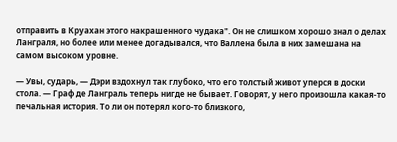отправить в Круахан этого накрашенного чудака". Он не слишком хорошо знал о делах Ланграля, но более или менее догадывался, что Валлена была в них замешана на самом высоком уровне.

— Увы, сударь, — Дэри вздохнул так глубоко, что его толстый живот уперся в доски стола. — Граф де Ланграль теперь нигде не бывает. Говорят, у него произошла какая-то печальная история. То ли он потерял кого-то близкого,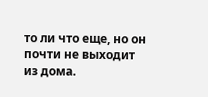то ли что еще, но он почти не выходит из дома.